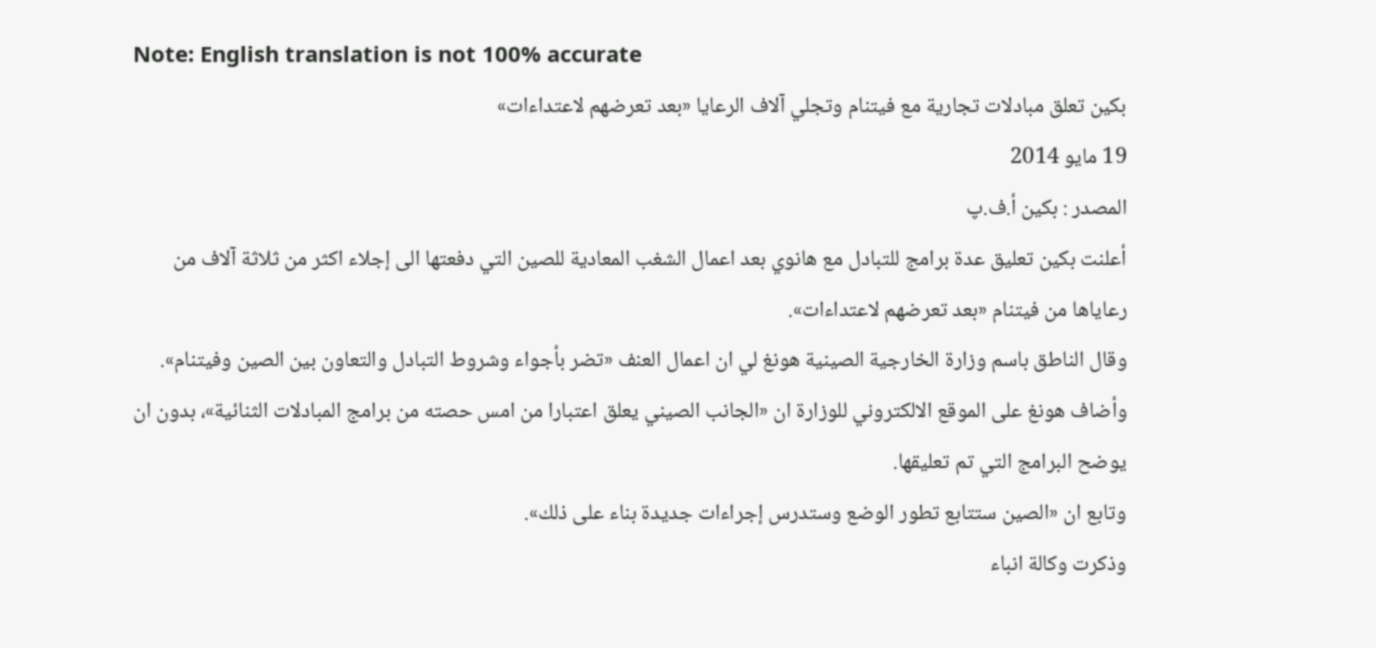Note: English translation is not 100% accurate
بكين تعلق مبادلات تجارية مع فيتنام وتجلي آلاف الرعايا «بعد تعرضهم لاعتداءات»
19 مايو 2014
المصدر : بكين أ.ف.پ
أعلنت بكين تعليق عدة برامج للتبادل مع هانوي بعد اعمال الشغب المعادية للصين التي دفعتها الى إجلاء اكثر من ثلاثة آلاف من رعاياها من فيتنام «بعد تعرضهم لاعتداءات».
وقال الناطق باسم وزارة الخارجية الصينية هونغ لي ان اعمال العنف «تضر بأجواء وشروط التبادل والتعاون بين الصين وفيتنام». وأضاف هونغ على الموقع الالكتروني للوزارة ان «الجانب الصيني يعلق اعتبارا من امس حصته من برامج المبادلات الثنائية»، بدون ان يوضح البرامج التي تم تعليقها.
وتابع ان «الصين ستتابع تطور الوضع وستدرس إجراءات جديدة بناء على ذلك».
وذكرت وكالة انباء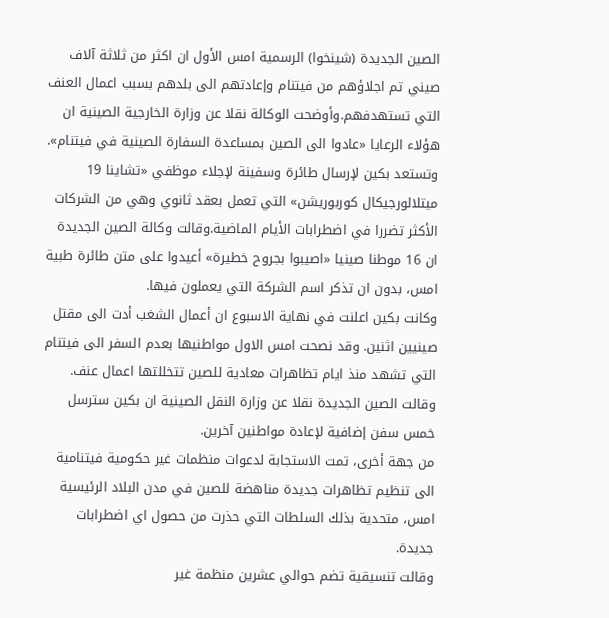الصين الجديدة (شينخوا) الرسمية امس الأول ان اكثر من ثلاثة آلاف صيني تم اجلاؤهم من فيتنام وإعادتهم الى بلدهم بسبب اعمال العنف التي تستهدفهم.وأوضحت الوكالة نقلا عن وزارة الخارجية الصينية ان هؤلاء الرعايا «عادوا الى الصين بمساعدة السفارة الصينية في فيتنام».
وتستعد بكين لإرسال طائرة وسفينة لإجلاء موظفي «تشاينا 19 ميتلالورجيكال كوربوريشن» التي تعمل بعقد ثانوي وهي من الشركات الأكثر تضررا في اضطرابات الأيام الماضية.وقالت وكالة الصين الجديدة ان 16 موطنا صينيا «اصيبوا بجروح خطيرة» أعيدوا على متن طائرة طبية امس، بدون ان تذكر اسم الشركة التي يعملون فيها.
وكانت بكين اعلنت في نهاية الاسبوع ان أعمال الشغب أدت الى مقتل صينيين اثنين. وقد نصحت امس الاول مواطنيها بعدم السفر الى فيتنام التي تشهد منذ ايام تظاهرات معادية للصين تتخللتها اعمال عنف.
وقالت الصين الجديدة نقلا عن وزارة النقل الصينية ان بكين سترسل خمس سفن إضافية لإعادة مواطنين آخرين.
من جهة أخرى، تمت الاستجابة لدعوات منظمات غير حكومية فيتنامية الى تنظيم تظاهرات جديدة مناهضة للصين في مدن البلاد الرئيسية امس، متحدية بذلك السلطات التي حذرت من حصول اي اضطرابات جديدة.
وقالت تنسيقية تضم حوالي عشرين منظمة غير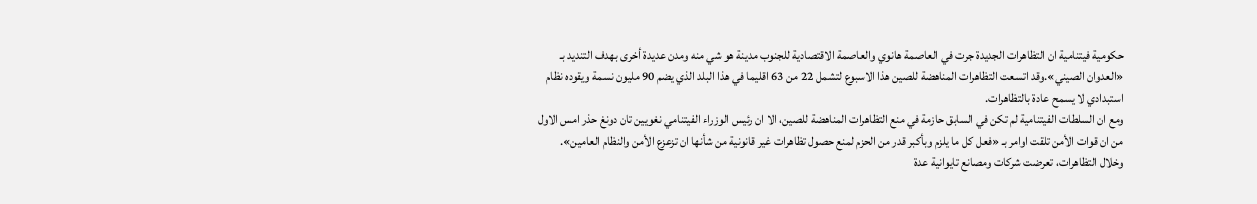حكومية فيتنامية ان التظاهرات الجديدة جرت في العاصمة هانوي والعاصمة الاقتصادية للجنوب مدينة هو شي منه ومدن عديدة أخرى بهدف التنديد بـ «العدوان الصيني».وقد اتسعت التظاهرات المناهضة للصين هذا الاسبوع لتشمل 22 من 63 اقليما في هذا البلد الذي يضم 90 مليون نسمة ويقوده نظام استبدادي لا يسمح عادة بالتظاهرات.
ومع ان السلطات الفيتنامية لم تكن في السابق حازمة في منع التظاهرات المناهضة للصين، الا ان رئيس الوزراء الفيتنامي نغويين تان دونغ حذر امس الاول من ان قوات الأمن تلقت اوامر بـ «فعل كل ما يلزم وبأكبر قدر من الحزم لمنع حصول تظاهرات غير قانونية من شأنها ان تزعزع الأمن والنظام العامين».
وخلال التظاهرات، تعرضت شركات ومصانع تايوانية عدة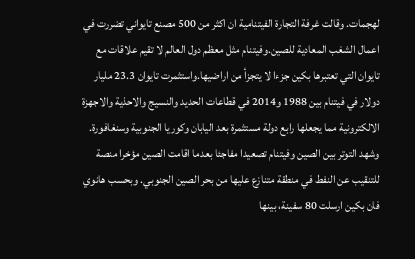لهجمات. وقالت غرفة التجارة الفيتنامية ان اكثر من 500 مصنع تايواني تضررت في اعمال الشغب المعادية للصين.وفيتنام مثل معظم دول العالم لا تقيم علاقات مع تايوان التي تعتبرها بكين جزءا لا يتجزأ من اراضيها.واستثمرت تايوان 23.3 مليار دولار في فيتنام بين 1988 و2014 في قطاعات الحديد والنسيج والاحذية والاجهزة الالكترونية مما يجعلها رابع دولة مستثمرة بعد اليابان وكوريا الجنوبية وسنغافورة.
وشهد التوتر بين الصين وفيتنام تصعيدا مفاجئا بعدما اقامت الصين مؤخرا منصة للتنقيب عن النفط في منطقة متنازع عليها من بحر الصين الجنوبي. وبحسب هانوي فان بكين ارسلت 80 سفينة، بينها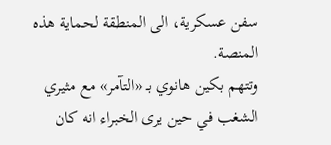سفن عسكرية، الى المنطقة لحماية هذه المنصة.
وتتهم بكين هانوي بـ «التآمر» مع مثيري الشغب في حين يرى الخبراء انه كان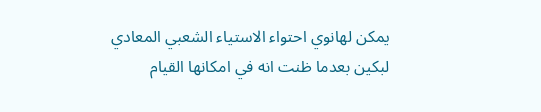يمكن لهانوي احتواء الاستياء الشعبي المعادي لبكين بعدما ظنت انه في امكانها القيام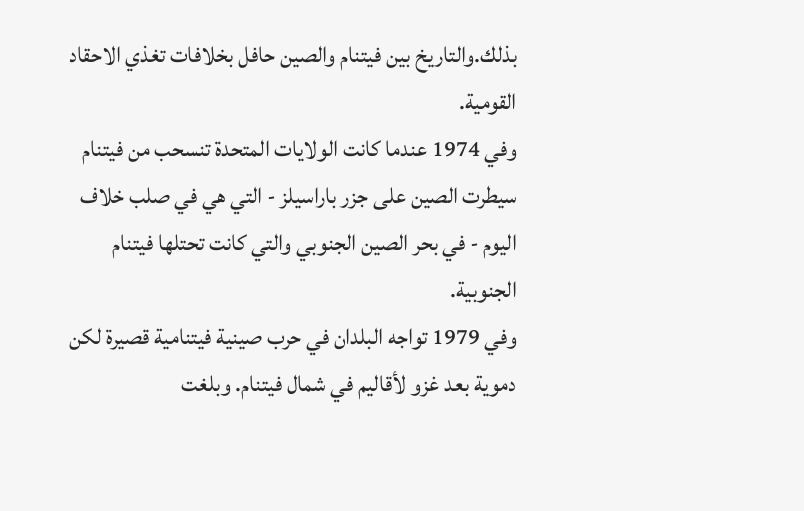بذلك.والتاريخ بين فيتنام والصين حافل بخلافات تغذي الاحقاد القومية.
وفي 1974 عندما كانت الولايات المتحدة تنسحب من فيتنام سيطرت الصين على جزر باراسيلز - التي هي في صلب خلاف اليوم - في بحر الصين الجنوبي والتي كانت تحتلها فيتنام الجنوبية.
وفي 1979 تواجه البلدان في حرب صينية فيتنامية قصيرة لكن دموية بعد غزو لأقاليم في شمال فيتنام. وبلغت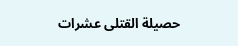حصيلة القتلى عشرات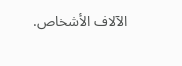الآلاف الأشخاص.